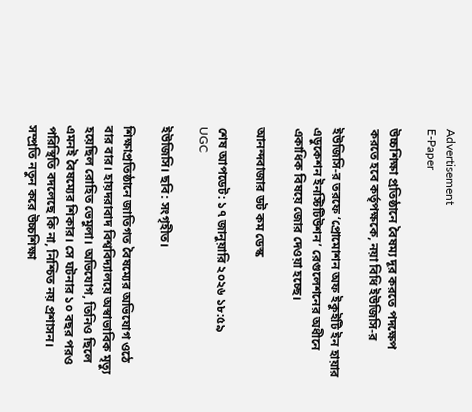Advertisement
E-Paper

উচ্চশিক্ষা প্রতিষ্ঠানে বৈষম্য দূর করতে পদক্ষেপ করতে হবে কর্তৃপক্ষকে, নয়া বিধি ইউজিসি-র

ইউজিসি-র তরফে ‘প্রোমোশন অফ ইকুইটি ইন হায়ার এডুকেশন ইনস্টিটিউশন’ রেগুলেশনের অধীনে একাধিক বিষয়ে জোর দেওয়া হচ্ছে।

আনন্দবাজার ডট কম ডেস্ক

শেষ আপডেট: ১৭ জানুয়ারি ২০২৬ ১৮:৫৯
UGC

ইউজিসি। ছবি: সংগৃহীত।

শিক্ষাপ্রতিষ্ঠানে জাতিগত বৈষম্যের অভিযোগ ওঠে বার বার। হায়দরাবাদ বিশ্ববিদ্যালয়ে অস্বাভাবিক মৃত্যু হয়েছিল রোহিত ভেমুলা। অভিযোগ, তিনিও ছিলে এমনই বৈষম্যের শিকার। সে ঘটনার ১০ বছর পরও পরিস্থিতি বদলেছে কি না, নিশ্চিত নয় প্রশাসন। সম্প্রতি নতুন করে উচ্চশিক্ষা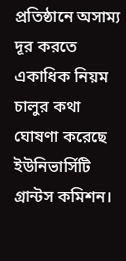প্রতিষ্ঠানে অসাম্য দূর করতে একাধিক নিয়ম চালুর কথা ঘোষণা করেছে ইউনিভার্সিটি গ্রান্টস কমিশন।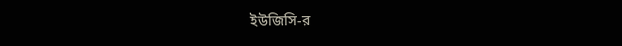ইউজিসি-র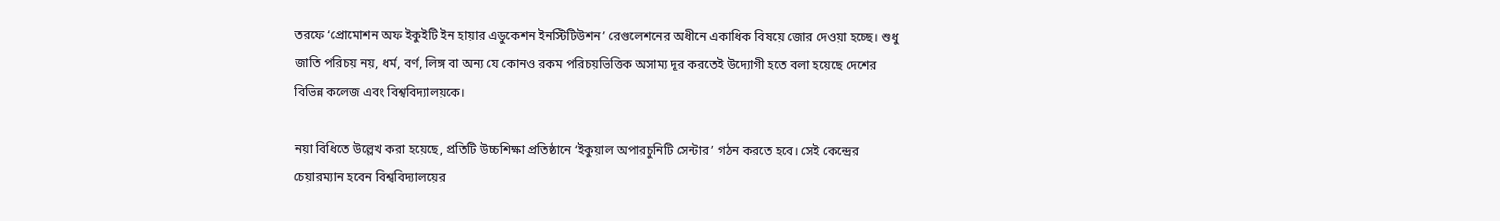তরফে ‘প্রোমোশন অফ ইকুইটি ইন হায়ার এডুকেশন ইনস্টিটিউশন’ রেগুলেশনের অধীনে একাধিক বিষয়ে জোর দেওয়া হচ্ছে। শুধু জাতি পরিচয় নয়, ধর্ম, বর্ণ, লিঙ্গ বা অন্য যে কোনও রকম পরিচয়ভিত্তিক অসাম্য দূর করতেই উদ্যোগী হতে বলা হয়েছে দেশের বিভিন্ন কলেজ এবং বিশ্ববিদ্যালয়কে।

নয়া বিধিতে উল্লেখ করা হয়েছে, প্রতিটি উচ্চশিক্ষা প্রতিষ্ঠানে ‘ইকুয়াল অপারচুনিটি সেন্টার’ গঠন করতে হবে। সেই কেন্দ্রের চেয়ারম্যান হবেন বিশ্ববিদ্যালয়ের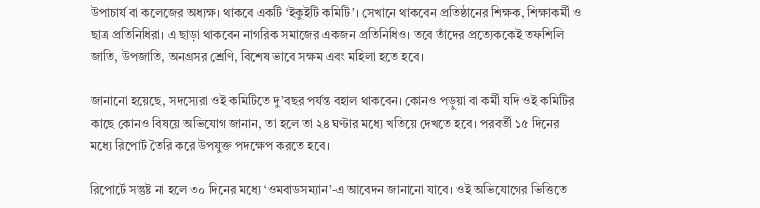উপাচার্য বা কলেজের অধ্যক্ষ। থাকবে একটি ‘ইকুইটি কমিটি’। সেখানে থাকবেন প্রতিষ্ঠানের শিক্ষক, শিক্ষাকর্মী ও ছাত্র প্রতিনিধিরা। এ ছাড়া থাকবেন নাগরিক সমাজের একজন প্রতিনিধিও। তবে তাঁদের প্রত্যেককেই তফশিলি জাতি, উপজাতি, অনগ্রসর শ্রেণি, বিশেষ ভাবে সক্ষম এবং মহিলা হতে হবে।

জানানো হয়েছে, সদস্যেরা ওই কমিটিতে দু’বছর পর্যন্ত বহাল থাকবেন। কোনও পড়ুয়া বা কর্মী যদি ওই কমিটির কাছে কোনও বিষয়ে অভিযোগ জানান, তা হলে তা ২৪ ঘণ্টার মধ্যে খতিয়ে দেখতে হবে। পরবর্তী ১৫ দিনের মধ্যে রিপোর্ট তৈরি করে উপযুক্ত পদক্ষেপ করতে হবে।

রিপোর্টে সন্তুষ্ট না হলে ৩০ দিনের মধ্যে ‘ওমবাডসম্যান’-এ আবেদন জানানো যাবে। ওই অভিযোগের ভিত্তিতে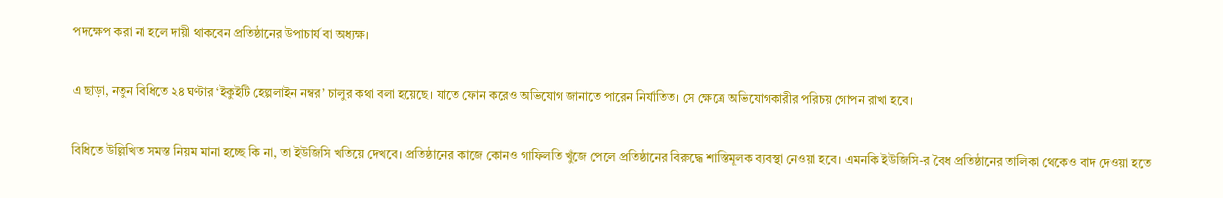পদক্ষেপ করা না হলে দায়ী থাকবেন প্রতিষ্ঠানের উপাচার্য বা অধ্যক্ষ।

এ ছাড়া, নতুন বিধিতে ২৪ ঘণ্টার ‘ইকুইটি হেল্পলাইন নম্বর’ চালুর কথা বলা হয়েছে। যাতে ফোন করেও অভিযোগ জানাতে পারেন নির্যাতিত। সে ক্ষেত্রে অভিযোগকারীর পরিচয় গোপন রাখা হবে।

বিধিতে উল্লিখিত সমস্ত নিয়ম মানা হচ্ছে কি না, তা ইউজিসি খতিয়ে দেখবে। প্রতিষ্ঠানের কাজে কোনও গাফিলতি খুঁজে পেলে প্রতিষ্ঠানের বিরুদ্ধে শাস্তিমূলক ব্যবস্থা নেওয়া হবে। এমনকি ইউজিসি-র বৈধ প্রতিষ্ঠানের তালিকা থেকেও বাদ দেওয়া হতে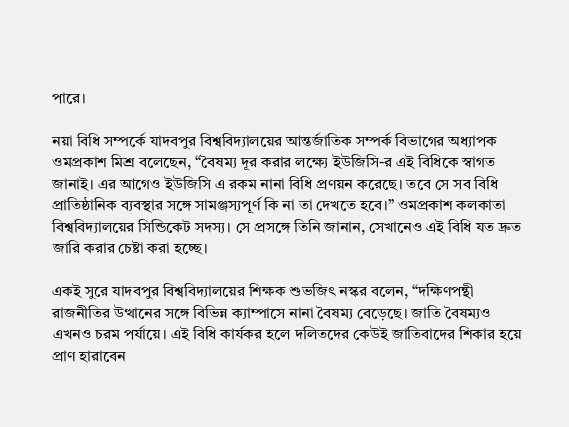পারে।

নয়া বিধি সম্পর্কে যাদবপুর বিশ্ববিদ্যালয়ের আন্তর্জাতিক সম্পর্ক বিভাগের অধ্যাপক ওমপ্রকাশ মিশ্র বলেছেন, “বৈষম্য দূর করার লক্ষ্যে ইউজিসি-র এই বিধিকে স্বাগত জানাই। এর আগেও ইউজিসি এ রকম নানা বিধি প্রণয়ন করেছে। তবে সে সব বিধি প্রাতিষ্ঠানিক ব্যবস্থার সঙ্গে সামঞ্জস্যপূর্ণ কি না তা দেখতে হবে।” ওমপ্রকাশ কলকাতা বিশ্ববিদ্যালয়ের সিন্ডিকেট সদস্য। সে প্রসঙ্গে তিনি জানান, সেখানেও এই বিধি যত দ্রুত জারি করার চেষ্টা করা হচ্ছে।

একই সুরে যাদবপুর বিশ্ববিদ্যালয়ের শিক্ষক শুভজিৎ নস্কর বলেন, “দক্ষিণপন্থী রাজনীতির উত্থানের সঙ্গে বিভিন্ন ক্যাম্পাসে নানা বৈষম্য বেড়েছে। জাতি বৈষম্যও এখনও চরম পর্যায়ে। এই বিধি কার্যকর হলে দলিতদের কেউই জাতিবাদের শিকার হয়ে প্রাণ হারাবেন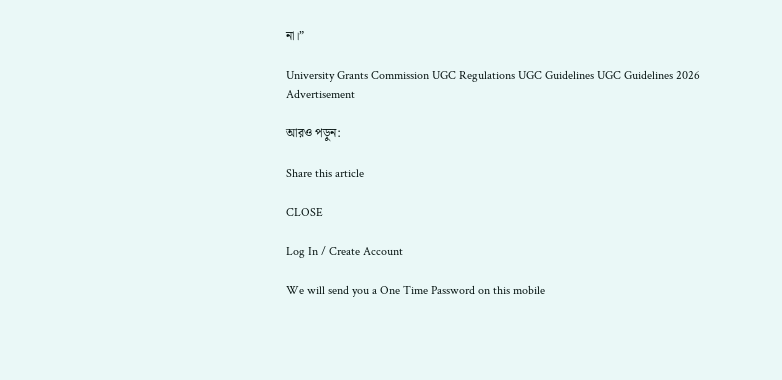না।”

University Grants Commission UGC Regulations UGC Guidelines UGC Guidelines 2026
Advertisement

আরও পড়ুন:

Share this article

CLOSE

Log In / Create Account

We will send you a One Time Password on this mobile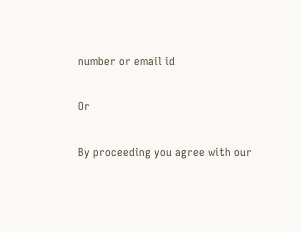number or email id

Or

By proceeding you agree with our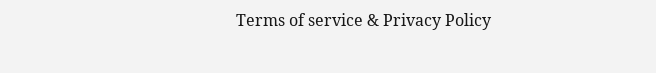Terms of service & Privacy Policy